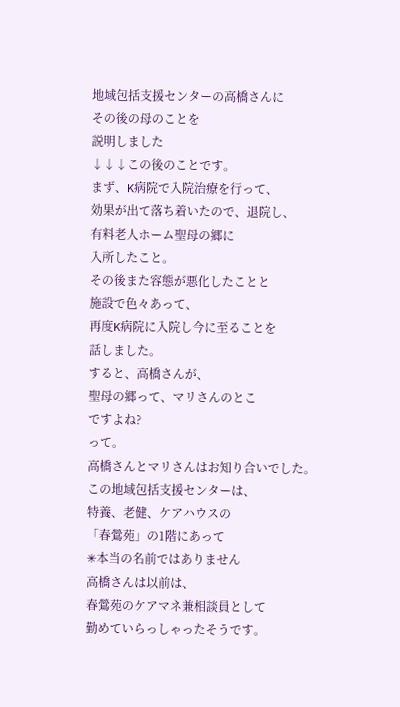地域包括支援センターの高橋さんに
その後の母のことを
説明しました
↓↓↓この後のことです。
まず、K病院で入院治療を行って、
効果が出て落ち着いたので、退院し、
有料老人ホーム聖母の郷に
入所したこと。
その後また容態が悪化したことと
施設で色々あって、
再度K病院に入院し今に至ることを
話しました。
すると、高橋さんが、
聖母の郷って、マリさんのとこ
ですよね?
って。
高橋さんとマリさんはお知り合いでした。
この地域包括支援センターは、
特養、老健、ケアハウスの
「春鶯苑」の1階にあって
✳本当の名前ではありません
高橋さんは以前は、
春鶯苑のケアマネ兼相談員として
勤めていらっしゃったそうです。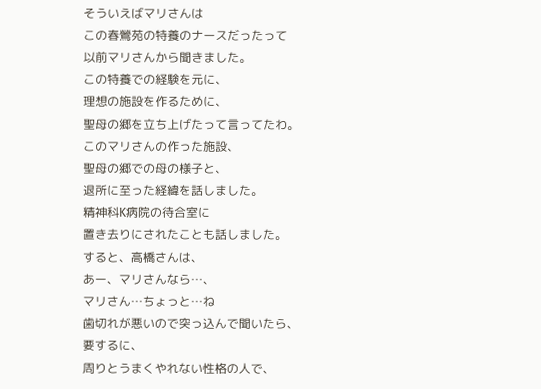そういえばマリさんは
この春鶯苑の特養のナースだったって
以前マリさんから聞きました。
この特養での経験を元に、
理想の施設を作るために、
聖母の郷を立ち上げたって言ってたわ。
このマリさんの作った施設、
聖母の郷での母の様子と、
退所に至った経緯を話しました。
精神科K病院の待合室に
置き去りにされたことも話しました。
すると、高橋さんは、
あー、マリさんなら…、
マリさん…ちょっと…ね
歯切れが悪いので突っ込んで聞いたら、
要するに、
周りとうまくやれない性格の人で、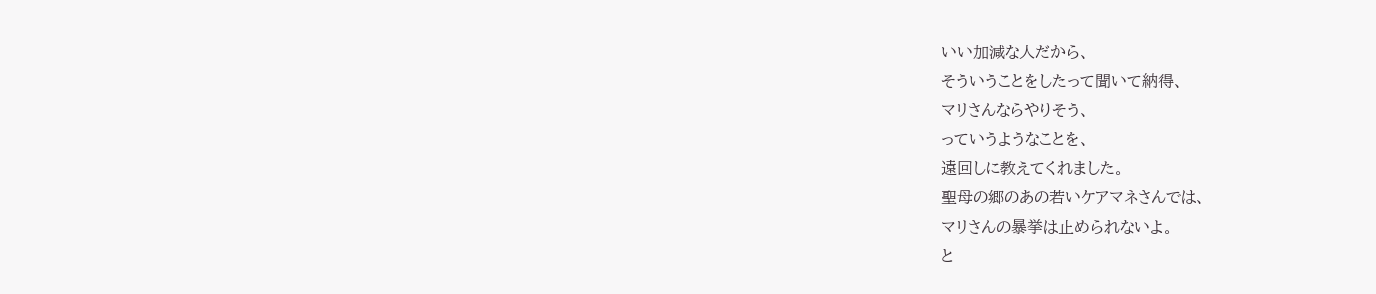いい加減な人だから、
そういうことをしたって聞いて納得、
マリさんならやりそう、
っていうようなことを、
遠回しに教えてくれました。
聖母の郷のあの若いケアマネさんでは、
マリさんの暴挙は止められないよ。
と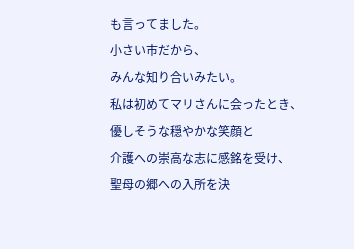も言ってました。
小さい市だから、
みんな知り合いみたい。
私は初めてマリさんに会ったとき、
優しそうな穏やかな笑顔と
介護への崇高な志に感銘を受け、
聖母の郷への入所を決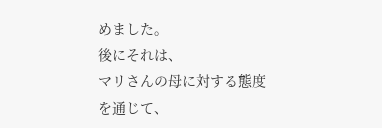めました。
後にそれは、
マリさんの母に対する態度を通じて、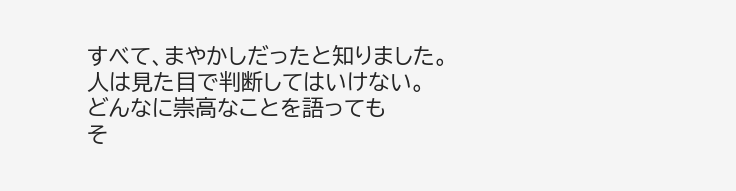すべて、まやかしだったと知りました。
人は見た目で判断してはいけない。
どんなに崇高なことを語っても
そ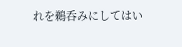れを鵜呑みにしてはい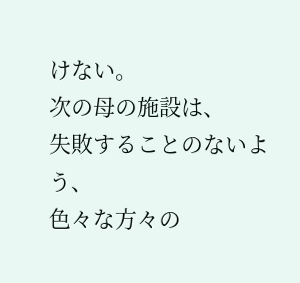けない。
次の母の施設は、
失敗することのないよう、
色々な方々の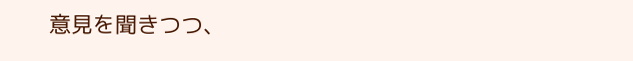意見を聞きつつ、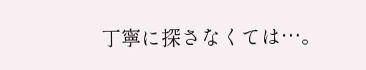丁寧に探さなくては…。